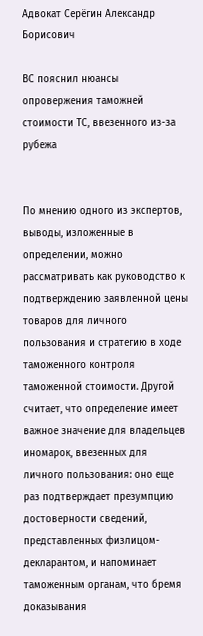Адвокат Серёгин Александр Борисович

ВС пояснил нюансы опровержения таможней стоимости ТС, ввезенного из-за рубежа


По мнению одного из экспертов, выводы, изложенные в определении, можно рассматривать как руководство к подтверждению заявленной цены товаров для личного пользования и стратегию в ходе таможенного контроля таможенной стоимости. Другой считает, что определение имеет важное значение для владельцев иномарок, ввезенных для личного пользования: оно еще раз подтверждает презумпцию достоверности сведений, представленных физлицом-декларантом, и напоминает таможенным органам, что бремя доказывания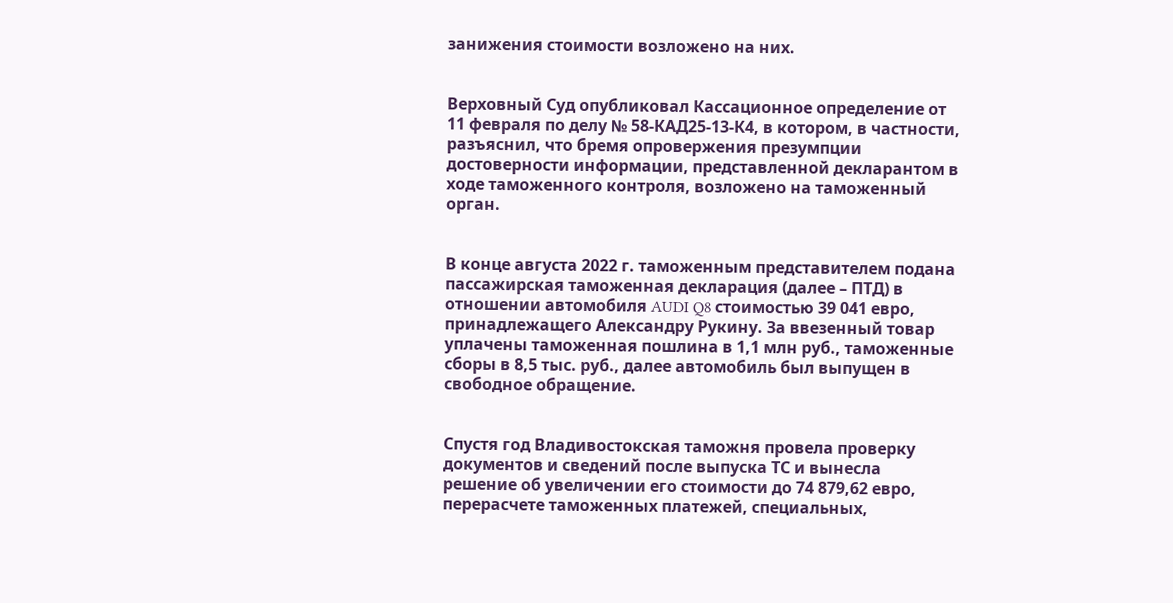занижения стоимости возложено на них.


Верховный Суд опубликовал Кассационное определение от 11 февраля по делу № 58-КАД25-13-К4, в котором, в частности, разъяснил, что бремя опровержения презумпции достоверности информации, представленной декларантом в ходе таможенного контроля, возложено на таможенный орган.


В конце августа 2022 г. таможенным представителем подана пассажирская таможенная декларация (далее – ПТД) в отношении автомобиля AUDI Q8 стоимостью 39 041 евро, принадлежащего Александру Рукину. За ввезенный товар уплачены таможенная пошлина в 1,1 млн руб., таможенные сборы в 8,5 тыс. руб., далее автомобиль был выпущен в свободное обращение.


Спустя год Владивостокская таможня провела проверку документов и сведений после выпуска ТС и вынесла решение об увеличении его стоимости до 74 879,62 евро, перерасчете таможенных платежей, специальных,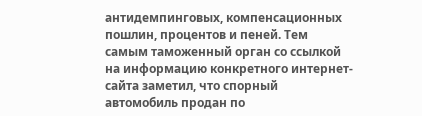антидемпинговых, компенсационных пошлин, процентов и пеней. Тем самым таможенный орган со ссылкой на информацию конкретного интернет-сайта заметил, что спорный автомобиль продан по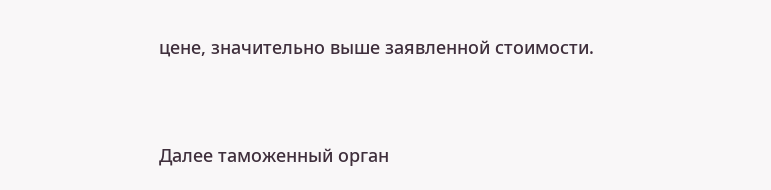цене, значительно выше заявленной стоимости.


Далее таможенный орган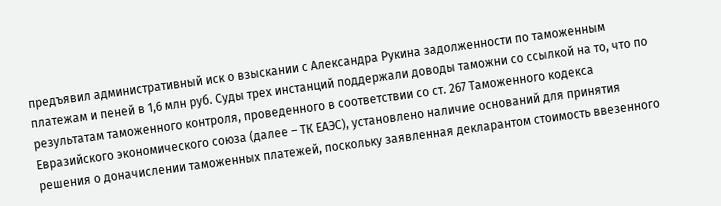предъявил административный иск о взыскании с Александра Рукина задолженности по таможенным платежам и пеней в 1,6 млн руб. Суды трех инстанций поддержали доводы таможни со ссылкой на то, что по результатам таможенного контроля, проведенного в соответствии со ст. 267 Таможенного кодекса Евразийского экономического союза (далее – ТК ЕАЭС), установлено наличие оснований для принятия решения о доначислении таможенных платежей, поскольку заявленная декларантом стоимость ввезенного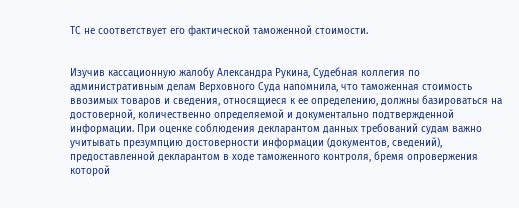ТС не соответствует его фактической таможенной стоимости.


Изучив кассационную жалобу Александра Рукина, Судебная коллегия по административным делам Верховного Суда напомнила, что таможенная стоимость ввозимых товаров и сведения, относящиеся к ее определению, должны базироваться на достоверной, количественно определяемой и документально подтвержденной информации. При оценке соблюдения декларантом данных требований судам важно учитывать презумпцию достоверности информации (документов, сведений), предоставленной декларантом в ходе таможенного контроля, бремя опровержения которой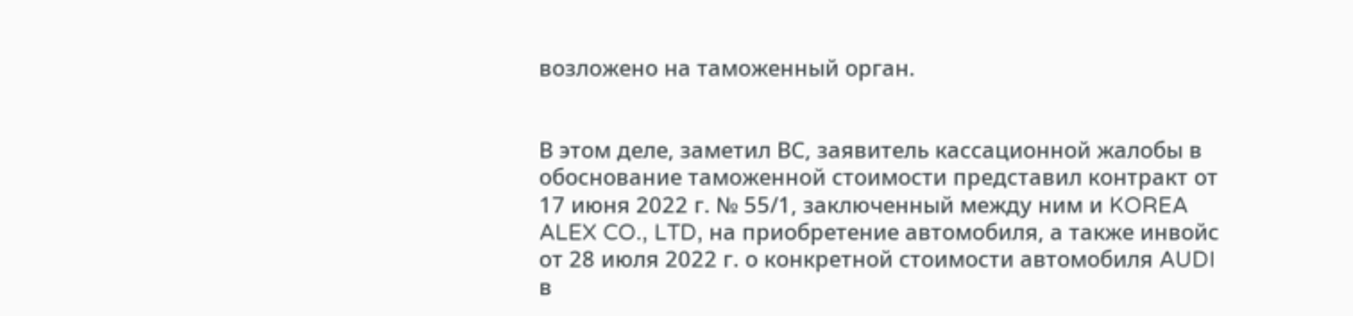возложено на таможенный орган.


В этом деле, заметил ВС, заявитель кассационной жалобы в обоснование таможенной стоимости представил контракт от 17 июня 2022 г. № 55/1, заключенный между ним и KOREA ALEX CO., LTD, на приобретение автомобиля, а также инвойс от 28 июля 2022 г. о конкретной стоимости автомобиля AUDI в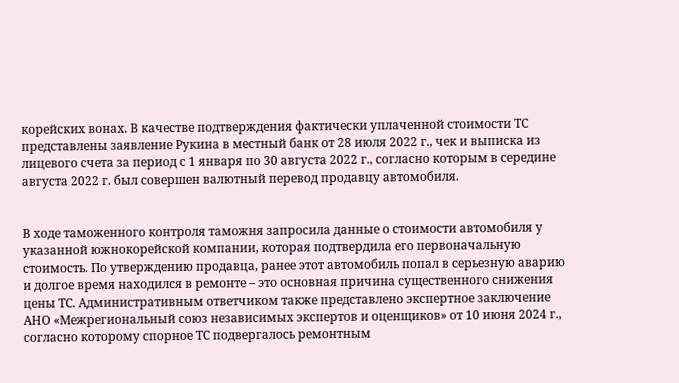корейских вонах. В качестве подтверждения фактически уплаченной стоимости ТС представлены заявление Рукина в местный банк от 28 июля 2022 г., чек и выписка из лицевого счета за период с 1 января по 30 августа 2022 г., согласно которым в середине августа 2022 г. был совершен валютный перевод продавцу автомобиля.


В ходе таможенного контроля таможня запросила данные о стоимости автомобиля у указанной южнокорейской компании, которая подтвердила его первоначальную стоимость. По утверждению продавца, ранее этот автомобиль попал в серьезную аварию и долгое время находился в ремонте – это основная причина существенного снижения цены ТС. Административным ответчиком также представлено экспертное заключение АНО «Межрегиональный союз независимых экспертов и оценщиков» от 10 июня 2024 г., согласно которому спорное ТС подвергалось ремонтным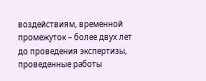воздействиям, временной промежуток – более двух лет до проведения экспертизы, проведенные работы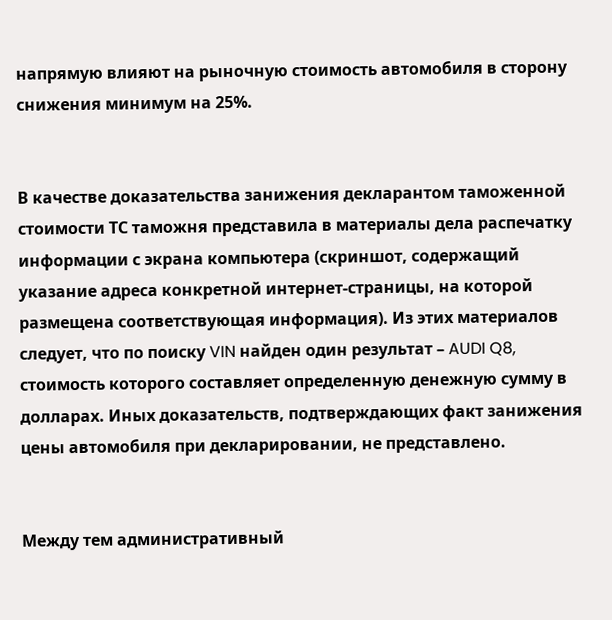напрямую влияют на рыночную стоимость автомобиля в сторону снижения минимум на 25%.


В качестве доказательства занижения декларантом таможенной стоимости ТС таможня представила в материалы дела распечатку информации с экрана компьютера (скриншот, содержащий указание адреса конкретной интернет-страницы, на которой размещена соответствующая информация). Из этих материалов следует, что по поиску VIN найден один результат – AUDI Q8, стоимость которого составляет определенную денежную сумму в долларах. Иных доказательств, подтверждающих факт занижения цены автомобиля при декларировании, не представлено.


Между тем административный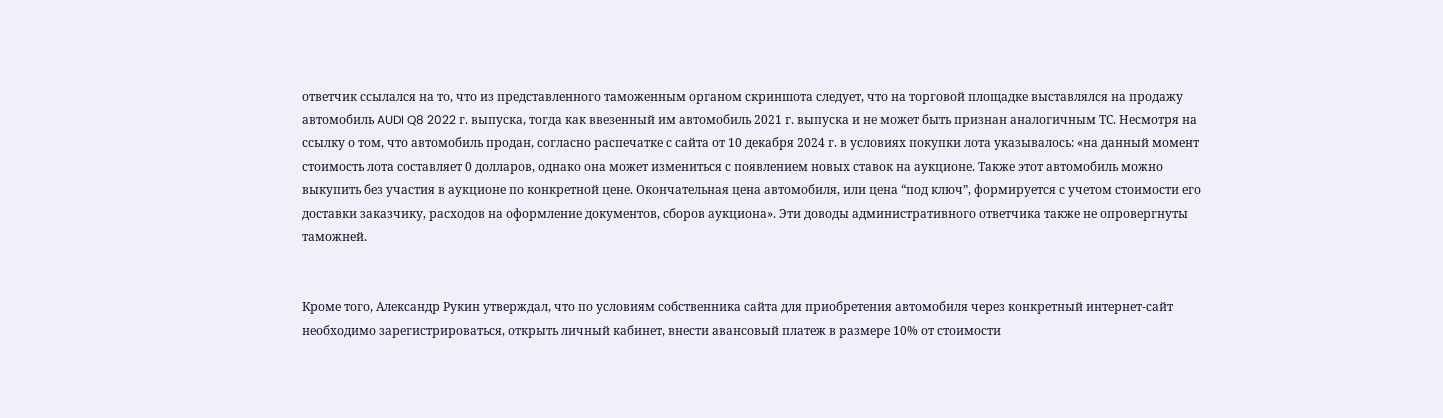ответчик ссылался на то, что из представленного таможенным органом скриншота следует, что на торговой площадке выставлялся на продажу автомобиль AUDI Q8 2022 г. выпуска, тогда как ввезенный им автомобиль 2021 г. выпуска и не может быть признан аналогичным ТС. Несмотря на ссылку о том, что автомобиль продан, согласно распечатке с сайта от 10 декабря 2024 г. в условиях покупки лота указывалось: «на данный момент стоимость лота составляет 0 долларов, однако она может измениться с появлением новых ставок на аукционе. Также этот автомобиль можно выкупить без участия в аукционе по конкретной цене. Окончательная цена автомобиля, или цена “под ключ”, формируется с учетом стоимости его доставки заказчику, расходов на оформление документов, сборов аукциона». Эти доводы административного ответчика также не опровергнуты таможней.


Кроме того, Александр Рукин утверждал, что по условиям собственника сайта для приобретения автомобиля через конкретный интернет-сайт необходимо зарегистрироваться, открыть личный кабинет, внести авансовый платеж в размере 10% от стоимости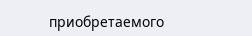приобретаемого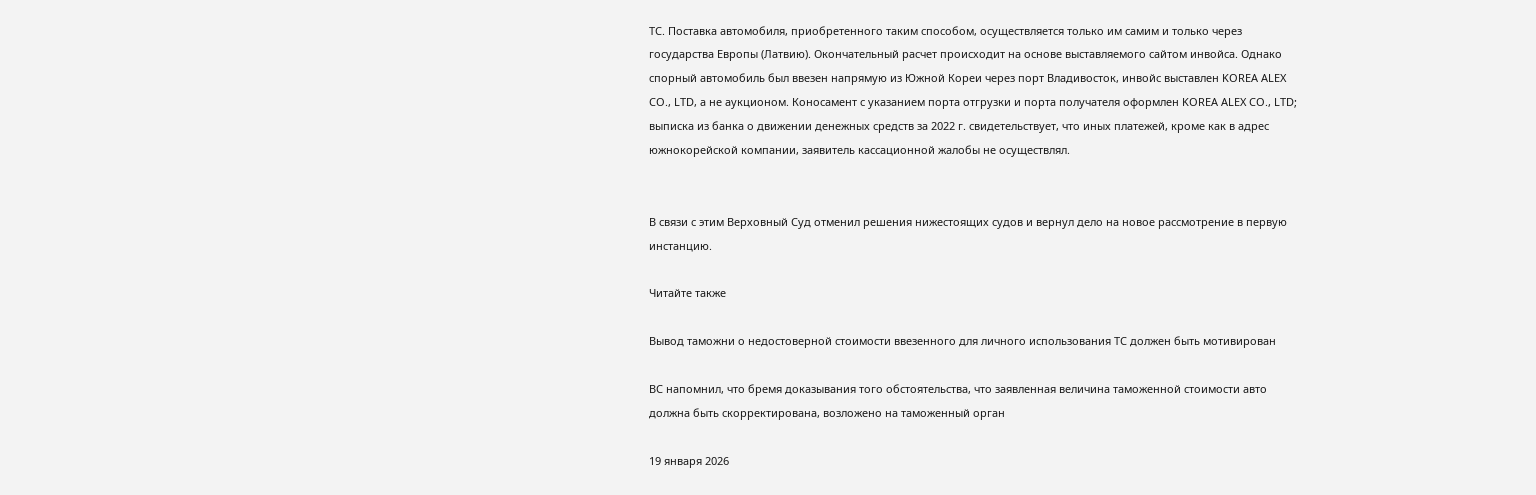ТС. Поставка автомобиля, приобретенного таким способом, осуществляется только им самим и только через государства Европы (Латвию). Окончательный расчет происходит на основе выставляемого сайтом инвойса. Однако спорный автомобиль был ввезен напрямую из Южной Кореи через порт Владивосток, инвойс выставлен KOREA ALEX CO., LTD, а не аукционом. Коносамент с указанием порта отгрузки и порта получателя оформлен KOREA ALEX CO., LTD; выписка из банка о движении денежных средств за 2022 г. свидетельствует, что иных платежей, кроме как в адрес южнокорейской компании, заявитель кассационной жалобы не осуществлял.


В связи с этим Верховный Суд отменил решения нижестоящих судов и вернул дело на новое рассмотрение в первую инстанцию.

Читайте также

Вывод таможни о недостоверной стоимости ввезенного для личного использования ТС должен быть мотивирован

ВС напомнил, что бремя доказывания того обстоятельства, что заявленная величина таможенной стоимости авто должна быть скорректирована, возложено на таможенный орган

19 января 2026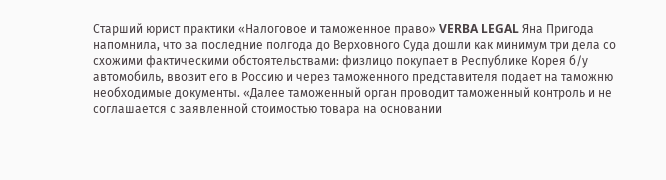Старший юрист практики «Налоговое и таможенное право» VERBA LEGAL Яна Пригода напомнила, что за последние полгода до Верховного Суда дошли как минимум три дела со схожими фактическими обстоятельствами: физлицо покупает в Республике Корея б/у автомобиль, ввозит его в Россию и через таможенного представителя подает на таможню необходимые документы. «Далее таможенный орган проводит таможенный контроль и не соглашается с заявленной стоимостью товара на основании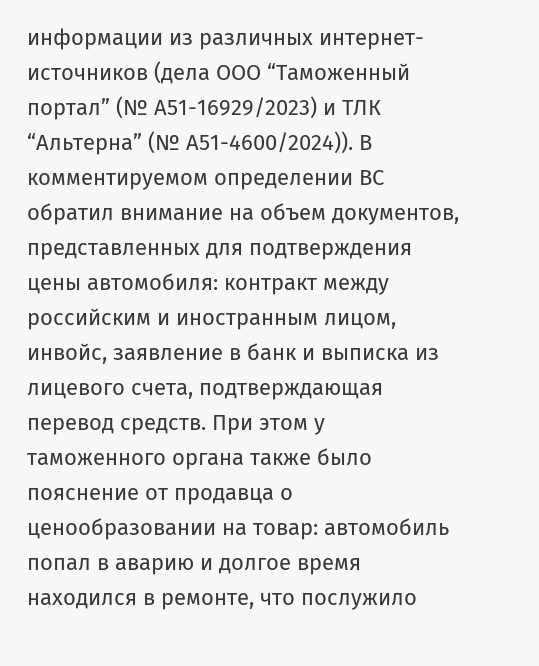информации из различных интернет-источников (дела ООО “Таможенный портал” (№ А51-16929/2023) и ТЛК “Альтерна” (№ А51-4600/2024)). В комментируемом определении ВС обратил внимание на объем документов, представленных для подтверждения цены автомобиля: контракт между российским и иностранным лицом, инвойс, заявление в банк и выписка из лицевого счета, подтверждающая перевод средств. При этом у таможенного органа также было пояснение от продавца о ценообразовании на товар: автомобиль попал в аварию и долгое время находился в ремонте, что послужило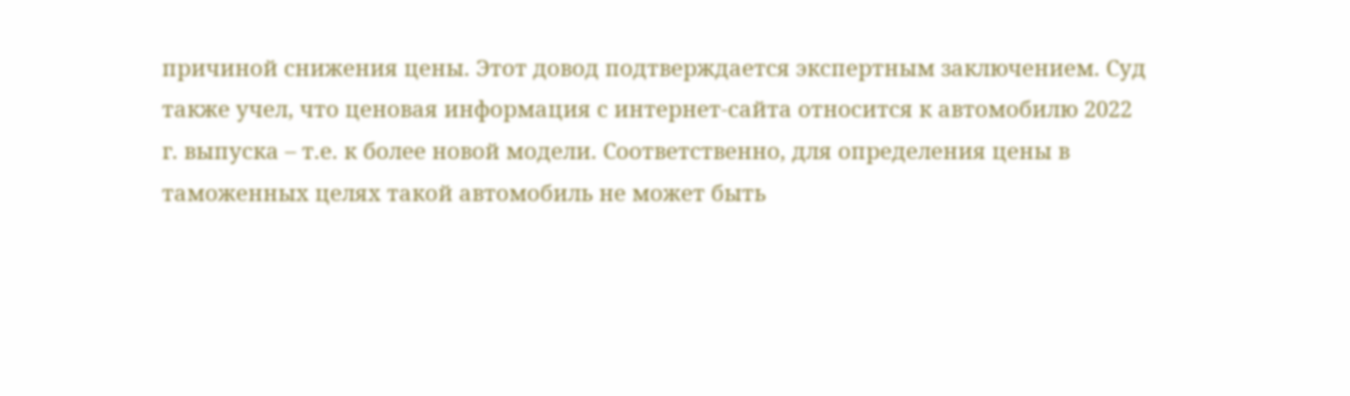причиной снижения цены. Этот довод подтверждается экспертным заключением. Суд также учел, что ценовая информация с интернет-сайта относится к автомобилю 2022 г. выпуска – т.е. к более новой модели. Соответственно, для определения цены в таможенных целях такой автомобиль не может быть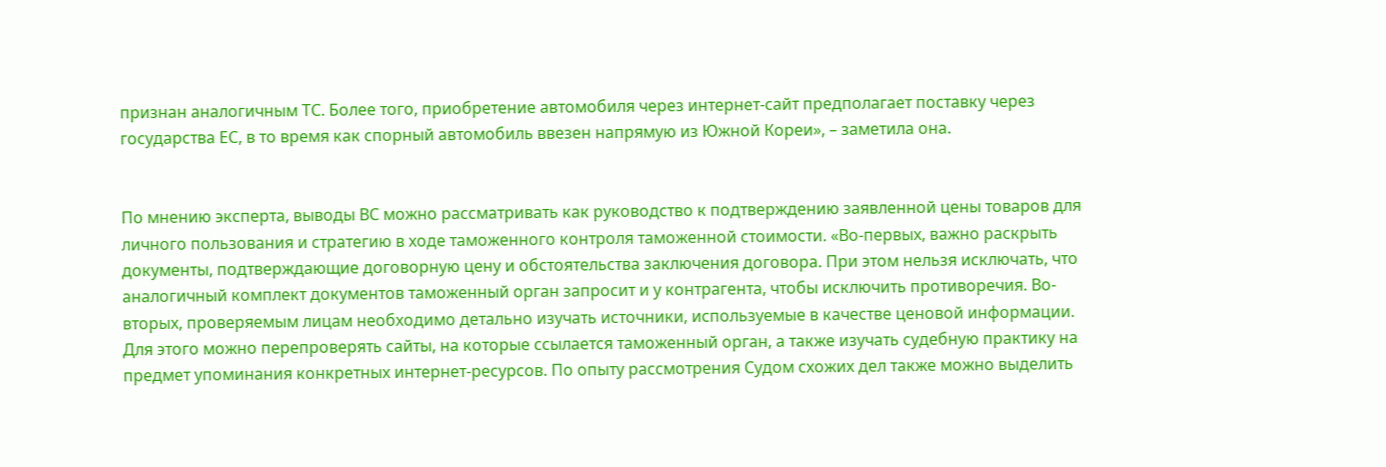признан аналогичным ТС. Более того, приобретение автомобиля через интернет-сайт предполагает поставку через государства ЕС, в то время как спорный автомобиль ввезен напрямую из Южной Кореи», – заметила она.


По мнению эксперта, выводы ВС можно рассматривать как руководство к подтверждению заявленной цены товаров для личного пользования и стратегию в ходе таможенного контроля таможенной стоимости. «Во-первых, важно раскрыть документы, подтверждающие договорную цену и обстоятельства заключения договора. При этом нельзя исключать, что аналогичный комплект документов таможенный орган запросит и у контрагента, чтобы исключить противоречия. Во-вторых, проверяемым лицам необходимо детально изучать источники, используемые в качестве ценовой информации. Для этого можно перепроверять сайты, на которые ссылается таможенный орган, а также изучать судебную практику на предмет упоминания конкретных интернет-ресурсов. По опыту рассмотрения Судом схожих дел также можно выделить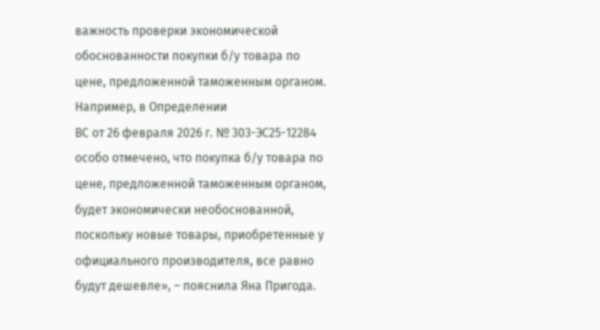важность проверки экономической обоснованности покупки б/у товара по цене, предложенной таможенным органом. Например, в Определении
ВС от 26 февраля 2026 г. № 303-ЭС25-12284 особо отмечено, что покупка б/у товара по цене, предложенной таможенным органом, будет экономически необоснованной, поскольку новые товары, приобретенные у официального производителя, все равно будут дешевле», – пояснила Яна Пригода.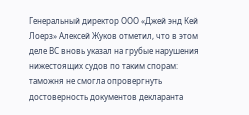Генеральный директор ООО «Джей энд Кей Лоерз» Алексей Жуков отметил, что в этом деле ВС вновь указал на грубые нарушения нижестоящих судов по таким спорам: таможня не смогла опровергнуть достоверность документов декларанта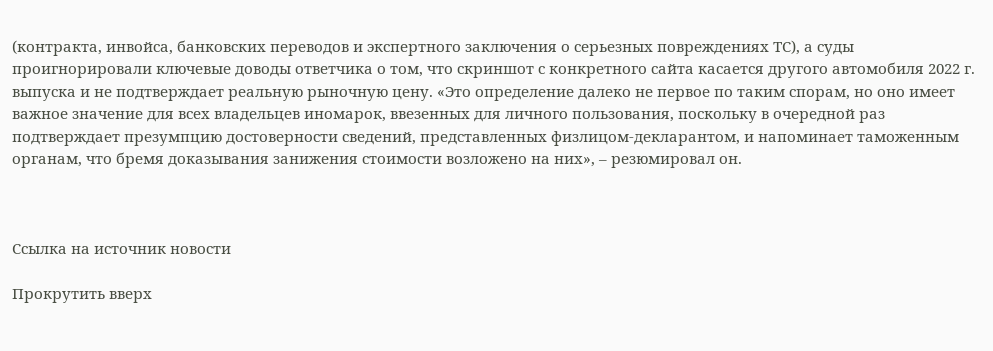(контракта, инвойса, банковских переводов и экспертного заключения о серьезных повреждениях ТС), а суды проигнорировали ключевые доводы ответчика о том, что скриншот с конкретного сайта касается другого автомобиля 2022 г. выпуска и не подтверждает реальную рыночную цену. «Это определение далеко не первое по таким спорам, но оно имеет важное значение для всех владельцев иномарок, ввезенных для личного пользования, поскольку в очередной раз подтверждает презумпцию достоверности сведений, представленных физлицом-декларантом, и напоминает таможенным органам, что бремя доказывания занижения стоимости возложено на них», – резюмировал он.



Ссылка на источник новости

Прокрутить вверх